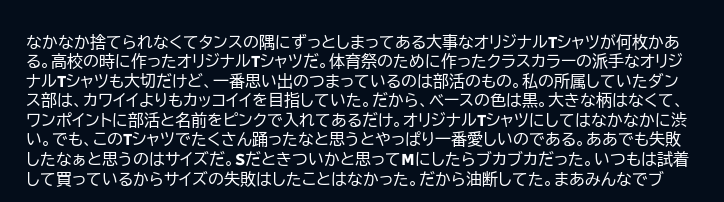なかなか捨てられなくてタンスの隅にずっとしまってある大事なオリジナルTシャツが何枚かある。高校の時に作ったオリジナルTシャツだ。体育祭のために作ったクラスカラーの派手なオリジナルTシャツも大切だけど、一番思い出のつまっているのは部活のもの。私の所属していたダンス部は、カワイイよりもカッコイイを目指していた。だから、ベースの色は黒。大きな柄はなくて、ワンポイントに部活と名前をピンクで入れてあるだけ。オリジナルTシャツにしてはなかなかに渋い。でも、このTシャツでたくさん踊ったなと思うとやっぱり一番愛しいのである。ああでも失敗したなぁと思うのはサイズだ。Sだときついかと思ってMにしたらブカブカだった。いつもは試着して買っているからサイズの失敗はしたことはなかった。だから油断してた。まあみんなでブ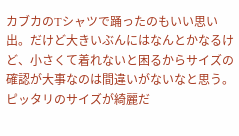カブカのTシャツで踊ったのもいい思い出。だけど大きいぶんにはなんとかなるけど、小さくて着れないと困るからサイズの確認が大事なのは間違いがないなと思う。ピッタリのサイズが綺麗だ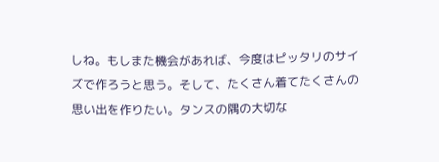しね。もしまた機会があれば、今度はピッタリのサイズで作ろうと思う。そして、たくさん着てたくさんの思い出を作りたい。タンスの隅の大切な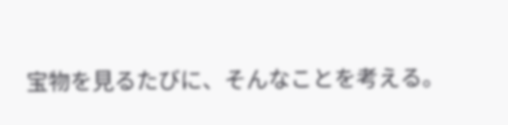宝物を見るたびに、そんなことを考える。